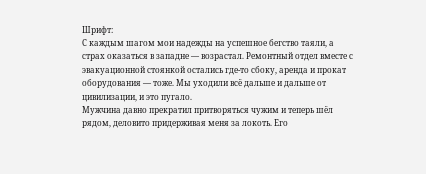Шрифт:
С каждым шагом мои надежды на успешное бегство таяли, а страх оказаться в западне — возрастал. Ремонтный отдел вместе с эвакуационной стоянкой остались где-то сбоку, аренда и прокат оборудования — тоже. Мы уходили всё дальше и дальше от цивилизации, и это пугало.
Мужчина давно прекратил притворяться чужим и теперь шёл рядом, деловито придерживая меня за локоть. Его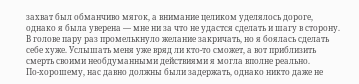захват был обманчиво мягок, а внимание целиком уделялось дороге, однако я была уверена — мне ни за что не удастся сделать и шагу в сторону.
В голове пару раз промелькнуло желание закричать, но я боялась сделать себе хуже. Услышать меня уже вряд ли кто-то сможет, а вот приблизить смерть своими необдуманными действиями я могла вполне реально.
По-хорошему, нас давно должны были задержать, однако никто даже не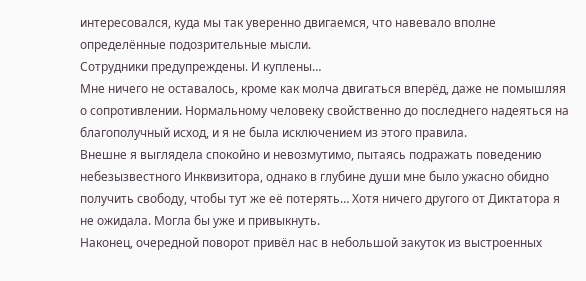интересовался, куда мы так уверенно двигаемся, что навевало вполне определённые подозрительные мысли.
Сотрудники предупреждены. И куплены…
Мне ничего не оставалось, кроме как молча двигаться вперёд, даже не помышляя о сопротивлении. Нормальному человеку свойственно до последнего надеяться на благополучный исход, и я не была исключением из этого правила.
Внешне я выглядела спокойно и невозмутимо, пытаясь подражать поведению небезызвестного Инквизитора, однако в глубине души мне было ужасно обидно получить свободу, чтобы тут же её потерять… Хотя ничего другого от Диктатора я не ожидала. Могла бы уже и привыкнуть.
Наконец, очередной поворот привёл нас в небольшой закуток из выстроенных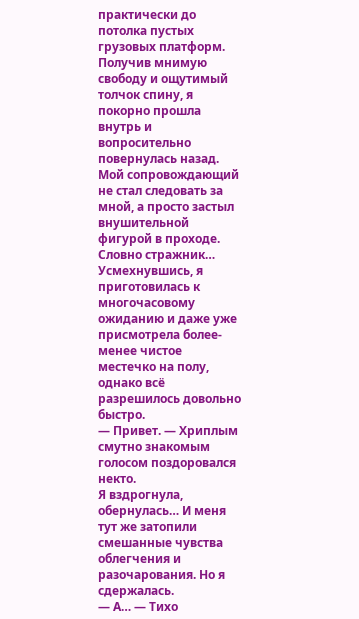практически до потолка пустых грузовых платформ.
Получив мнимую свободу и ощутимый толчок спину, я покорно прошла внутрь и вопросительно повернулась назад. Мой сопровождающий не стал следовать за мной, а просто застыл внушительной фигурой в проходе.
Словно стражник…
Усмехнувшись, я приготовилась к многочасовому ожиданию и даже уже присмотрела более-менее чистое местечко на полу, однако всё разрешилось довольно быстро.
— Привет. — Хриплым смутно знакомым голосом поздоровался некто.
Я вздрогнула, обернулась… И меня тут же затопили смешанные чувства облегчения и разочарования. Но я сдержалась.
— А… — Тихо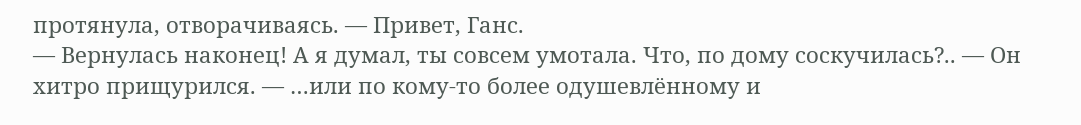протянула, отворачиваясь. — Привет, Ганс.
— Вернулась наконец! А я думал, ты совсем умотала. Что, по дому соскучилась?.. — Он хитро прищурился. — …или по кому-то более одушевлённому и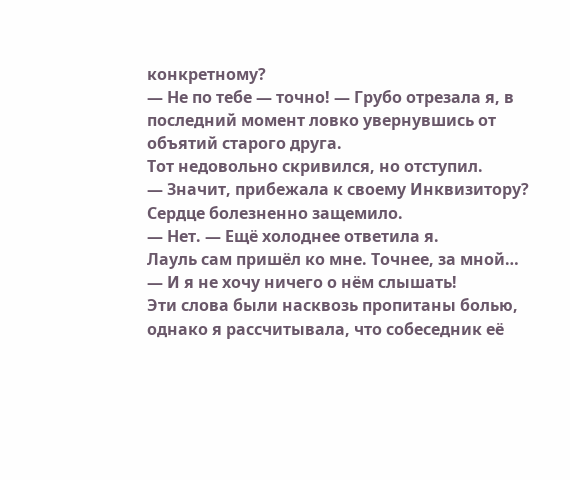конкретному?
— Не по тебе — точно! — Грубо отрезала я, в последний момент ловко увернувшись от объятий старого друга.
Тот недовольно скривился, но отступил.
— Значит, прибежала к своему Инквизитору?
Сердце болезненно защемило.
— Нет. — Ещё холоднее ответила я.
Лауль сам пришёл ко мне. Точнее, за мной…
— И я не хочу ничего о нём слышать!
Эти слова были насквозь пропитаны болью, однако я рассчитывала, что собеседник её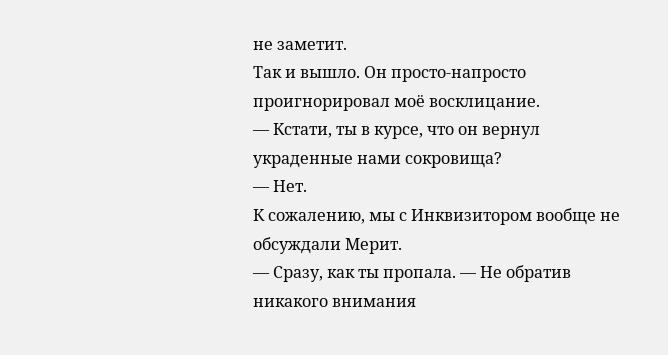не заметит.
Так и вышло. Он просто-напросто проигнорировал моё восклицание.
— Кстати, ты в курсе, что он вернул украденные нами сокровища?
— Нет.
К сожалению, мы с Инквизитором вообще не обсуждали Мерит.
— Сразу, как ты пропала. — Не обратив никакого внимания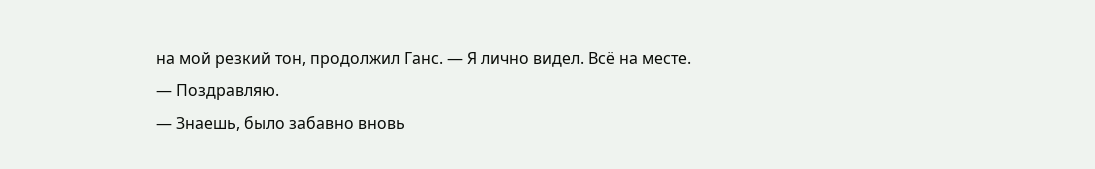на мой резкий тон, продолжил Ганс. — Я лично видел. Всё на месте.
— Поздравляю.
— Знаешь, было забавно вновь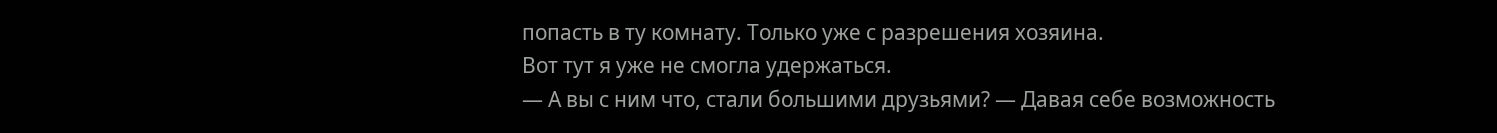попасть в ту комнату. Только уже с разрешения хозяина.
Вот тут я уже не смогла удержаться.
— А вы с ним что, стали большими друзьями? — Давая себе возможность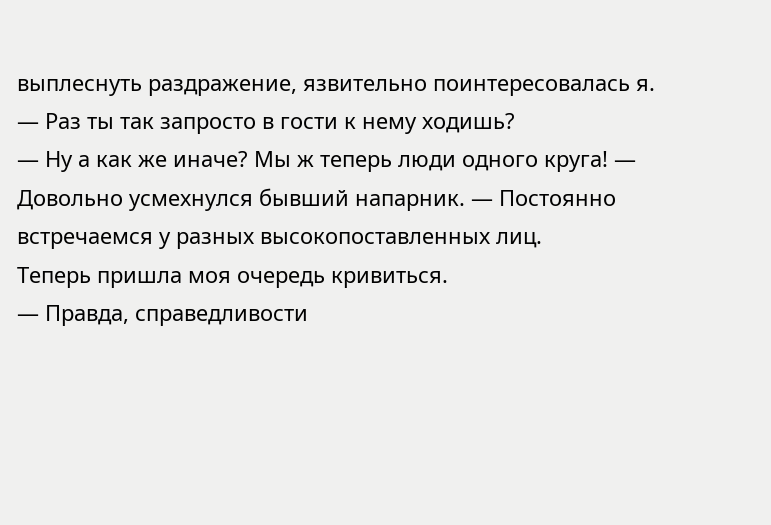выплеснуть раздражение, язвительно поинтересовалась я. — Раз ты так запросто в гости к нему ходишь?
— Ну а как же иначе? Мы ж теперь люди одного круга! — Довольно усмехнулся бывший напарник. — Постоянно встречаемся у разных высокопоставленных лиц.
Теперь пришла моя очередь кривиться.
— Правда, справедливости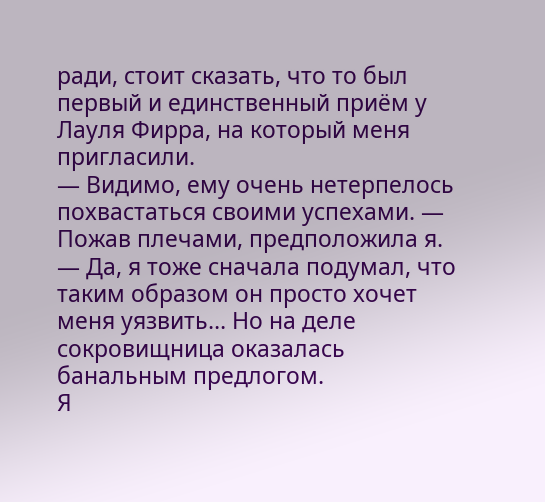ради, стоит сказать, что то был первый и единственный приём у Лауля Фирра, на который меня пригласили.
— Видимо, ему очень нетерпелось похвастаться своими успехами. — Пожав плечами, предположила я.
— Да, я тоже сначала подумал, что таким образом он просто хочет меня уязвить… Но на деле сокровищница оказалась банальным предлогом.
Я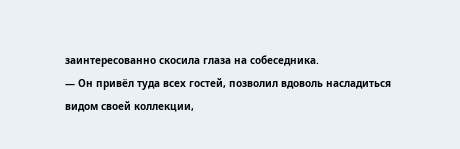заинтересованно скосила глаза на собеседника.
— Он привёл туда всех гостей, позволил вдоволь насладиться видом своей коллекции,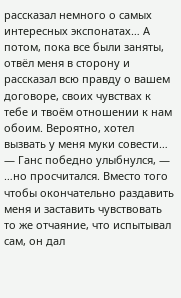рассказал немного о самых интересных экспонатах… А потом, пока все были заняты, отвёл меня в сторону и рассказал всю правду о вашем договоре, своих чувствах к тебе и твоём отношении к нам обоим. Вероятно, хотел вызвать у меня муки совести… — Ганс победно улыбнулся, — …но просчитался. Вместо того чтобы окончательно раздавить меня и заставить чувствовать то же отчаяние, что испытывал сам, он дал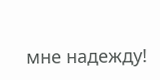мне надежду!